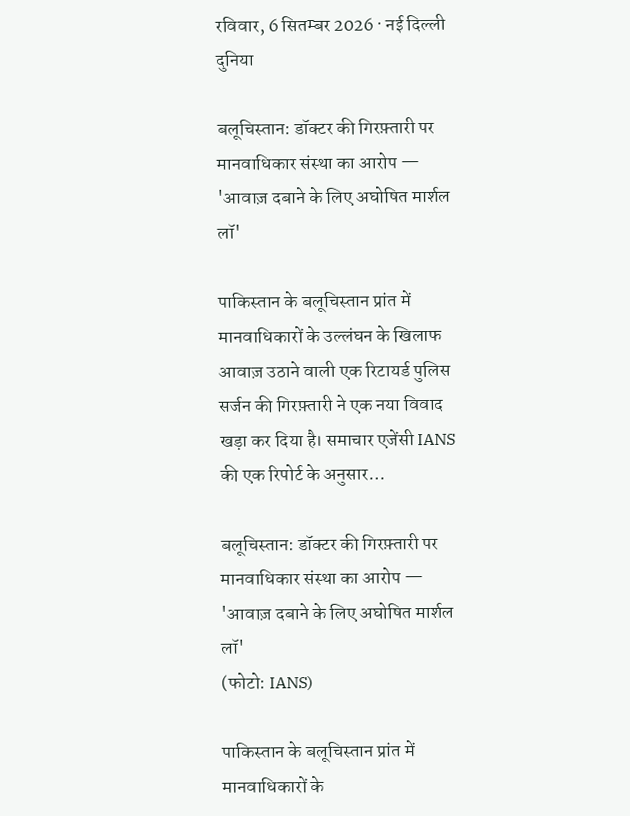रविवार, 6 सितम्बर 2026 · नई दिल्ली
दुनिया

बलूचिस्तान: डॉक्टर की गिरफ़्तारी पर मानवाधिकार संस्था का आरोप — 'आवाज़ दबाने के लिए अघोषित मार्शल लॉ'

पाकिस्तान के बलूचिस्तान प्रांत में मानवाधिकारों के उल्लंघन के खिलाफ आवाज़ उठाने वाली एक रिटायर्ड पुलिस सर्जन की गिरफ़्तारी ने एक नया विवाद खड़ा कर दिया है। समाचार एजेंसी IANS की एक रिपोर्ट के अनुसार…

बलूचिस्तान: डॉक्टर की गिरफ़्तारी पर मानवाधिकार संस्था का आरोप — 'आवाज़ दबाने के लिए अघोषित मार्शल लॉ'
(फोटो: IANS)

पाकिस्तान के बलूचिस्तान प्रांत में मानवाधिकारों के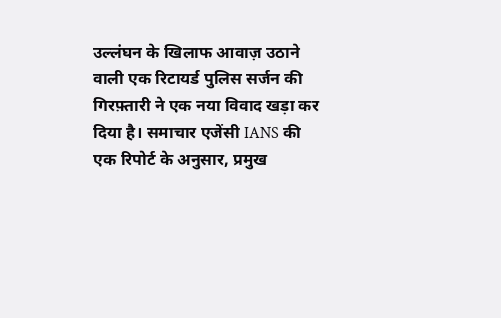उल्लंघन के खिलाफ आवाज़ उठाने वाली एक रिटायर्ड पुलिस सर्जन की गिरफ़्तारी ने एक नया विवाद खड़ा कर दिया है। समाचार एजेंसी IANS की एक रिपोर्ट के अनुसार, प्रमुख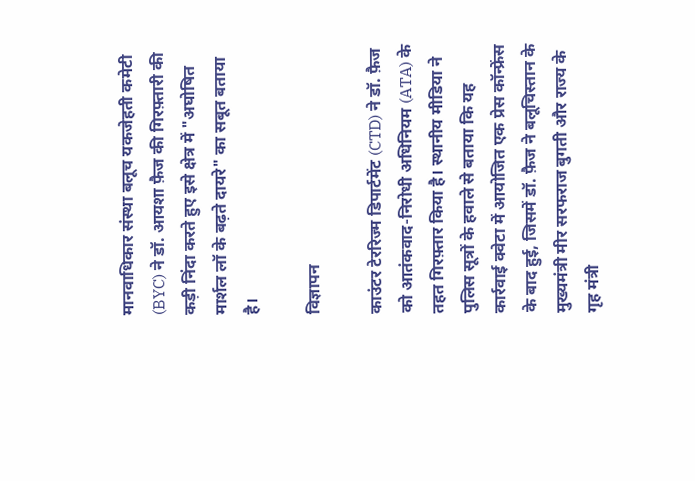मानवाधिकार संस्था बलूच यकजेहती कमेटी (BYC) ने डॉ. आयशा फ़ैज की गिरफ़्तारी की कड़ी निंदा करते हुए इसे क्षेत्र में "अघोषित मार्शल लॉ के बढ़ते दायरे" का सबूत बताया है।

विज्ञापन

काउंटर टेररिज्म डिपार्टमेंट (CTD) ने डॉ. फ़ैज को आतंकवाद-निरोधी अधिनियम (ATA) के तहत गिरफ़्तार किया है। स्थानीय मीडिया ने पुलिस सूत्रों के हवाले से बताया कि यह कार्रवाई क्वेटा में आयोजित एक प्रेस कॉन्फ्रेंस के बाद हुई, जिसमें डॉ. फ़ैज ने बलूचिस्तान के मुख्यमंत्री मीर सरफराज बुगती और राज्य के गृह मंत्री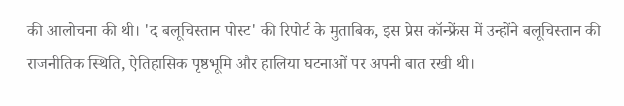की आलोचना की थी। 'द बलूचिस्तान पोस्ट' की रिपोर्ट के मुताबिक, इस प्रेस कॉन्फ्रेंस में उन्होंने बलूचिस्तान की राजनीतिक स्थिति, ऐतिहासिक पृष्ठभूमि और हालिया घटनाओं पर अपनी बात रखी थी।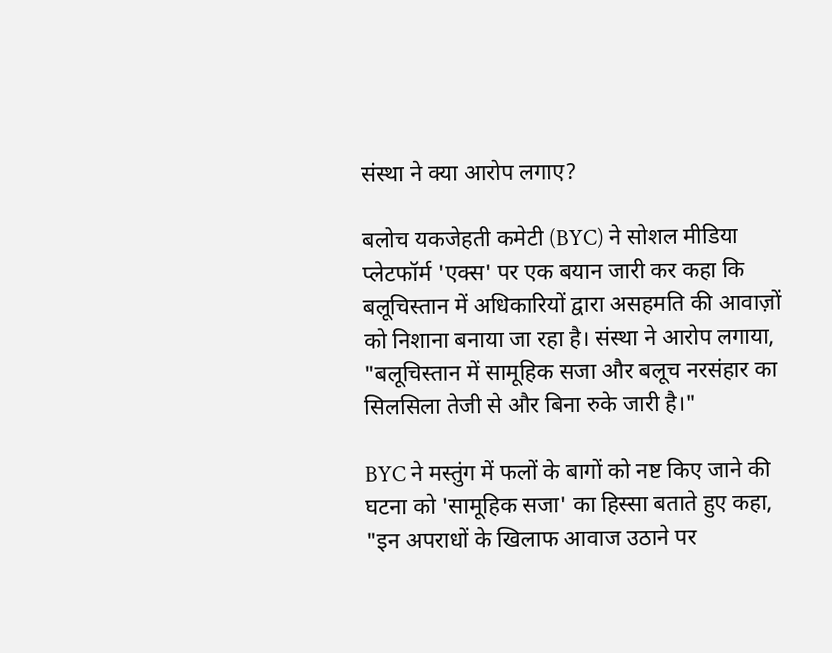संस्था ने क्या आरोप लगाए?

बलोच यकजेहती कमेटी (BYC) ने सोशल मीडिया प्लेटफॉर्म 'एक्स' पर एक बयान जारी कर कहा कि बलूचिस्तान में अधिकारियों द्वारा असहमति की आवाज़ों को निशाना बनाया जा रहा है। संस्था ने आरोप लगाया, "बलूचिस्तान में सामूहिक सजा और बलूच नरसंहार का सिलसिला तेजी से और बिना रुके जारी है।"

BYC ने मस्तुंग में फलों के बागों को नष्ट किए जाने की घटना को 'सामूहिक सजा' का हिस्सा बताते हुए कहा, "इन अपराधों के खिलाफ आवाज उठाने पर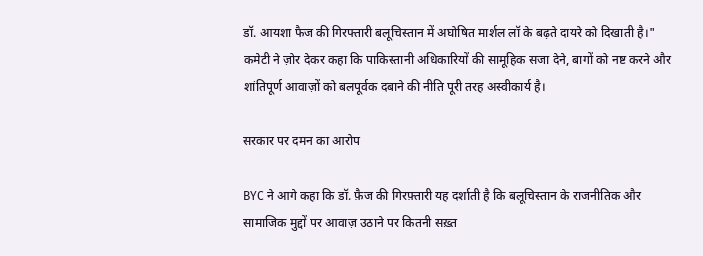डॉ. आयशा फैज की गिरफ्तारी बलूचिस्तान में अघोषित मार्शल लॉ के बढ़ते दायरे को दिखाती है।" कमेटी ने ज़ोर देकर कहा कि पाकिस्तानी अधिकारियों की सामूहिक सजा देने, बागों को नष्ट करने और शांतिपूर्ण आवाज़ों को बलपूर्वक दबाने की नीति पूरी तरह अस्वीकार्य है।

सरकार पर दमन का आरोप

BYC ने आगे कहा कि डॉ. फ़ैज की गिरफ़्तारी यह दर्शाती है कि बलूचिस्तान के राजनीतिक और सामाजिक मुद्दों पर आवाज़ उठाने पर कितनी सख़्त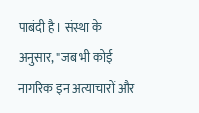पाबंदी है। संस्था के अनुसार, "जब भी कोई नागरिक इन अत्याचारों और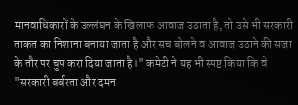मानवाधिकारों के उल्लंघन के खिलाफ आवाज उठाता है, तो उसे भी सरकारी ताकत का निशाना बनाया जाता है और सच बोलने व आवाज उठाने की सजा के तौर पर चुप करा दिया जाता है।" कमेटी ने यह भी स्पष्ट किया कि वे "सरकारी बर्बरता और दमन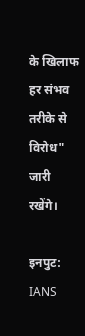के खिलाफ हर संभव तरीके से विरोध" जारी रखेंगे।

इनपुट: IANS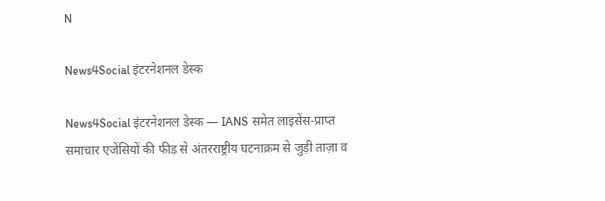N

News4Social इंटरनेशनल डेस्क

News4Social इंटरनेशनल डेस्क — IANS समेत लाइसेंस-प्राप्त समाचार एजेंसियों की फीड से अंतरराष्ट्रीय घटनाक्रम से जुड़ी ताज़ा व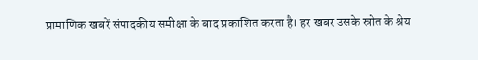प्रामाणिक खबरें संपादकीय समीक्षा के बाद प्रकाशित करता है। हर खबर उसके स्रोत के श्रेय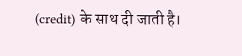(credit) के साथ दी जाती है।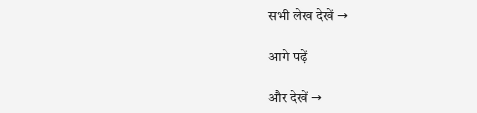सभी लेख देखें →

आगे पढ़ें

और देखें →